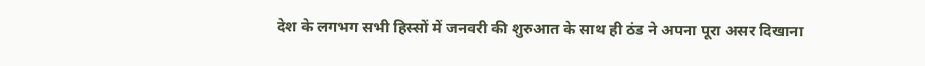देश के लगभग सभी हिस्सों में जनवरी की शुरुआत के साथ ही ठंड ने अपना पूरा असर दिखाना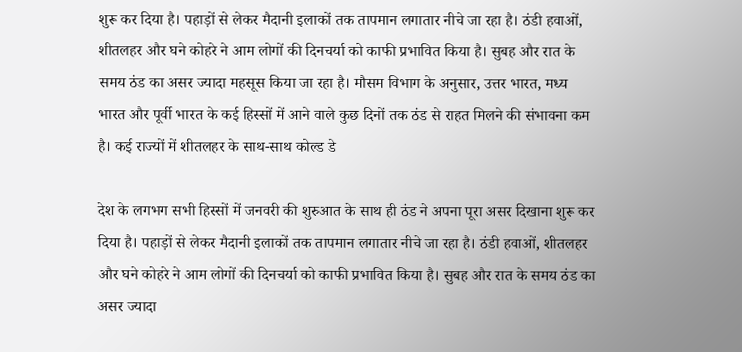शुरू कर दिया है। पहाड़ों से लेकर मैदानी इलाकों तक तापमान लगातार नीचे जा रहा है। ठंडी हवाओं, शीतलहर और घने कोहरे ने आम लोगों की दिनचर्या को काफी प्रभावित किया है। सुबह और रात के समय ठंड का असर ज्यादा महसूस किया जा रहा है। मौसम विभाग के अनुसार, उत्तर भारत, मध्य भारत और पूर्वी भारत के कई हिस्सों में आने वाले कुछ दिनों तक ठंड से राहत मिलने की संभावना कम है। कई राज्यों में शीतलहर के साथ-साथ कोल्ड डे

देश के लगभग सभी हिस्सों में जनवरी की शुरुआत के साथ ही ठंड ने अपना पूरा असर दिखाना शुरू कर दिया है। पहाड़ों से लेकर मैदानी इलाकों तक तापमान लगातार नीचे जा रहा है। ठंडी हवाओं, शीतलहर और घने कोहरे ने आम लोगों की दिनचर्या को काफी प्रभावित किया है। सुबह और रात के समय ठंड का असर ज्यादा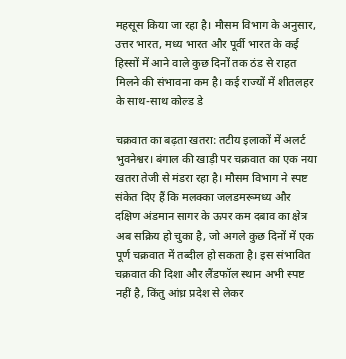महसूस किया जा रहा है। मौसम विभाग के अनुसार, उत्तर भारत, मध्य भारत और पूर्वी भारत के कई हिस्सों में आने वाले कुछ दिनों तक ठंड से राहत मिलने की संभावना कम है। कई राज्यों में शीतलहर के साथ-साथ कोल्ड डे

चक्रवात का बढ़ता खतरा: तटीय इलाकों में अलर्ट भुवनेश्वर। बंगाल की खाड़ी पर चक्रवात का एक नया खतरा तेजी से मंडरा रहा है। मौसम विभाग ने स्पष्ट संकेत दिए हैं कि मलक्का जलडमरूमध्य और दक्षिण अंडमान सागर के ऊपर कम दबाव का क्षेत्र अब सक्रिय हो चुका है, जो अगले कुछ दिनों में एक पूर्ण चक्रवात में तब्दील हो सकता है। इस संभावित चक्रवात की दिशा और लैंडफॉल स्थान अभी स्पष्ट नहीं है, किंतु आंध्र प्रदेश से लेकर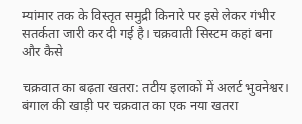म्यांमार तक के विस्तृत समुद्री किनारे पर इसे लेकर गंभीर सतर्कता जारी कर दी गई है। चक्रवाती सिस्टम कहां बना और कैसे

चक्रवात का बढ़ता खतरा: तटीय इलाकों में अलर्ट भुवनेश्वर। बंगाल की खाड़ी पर चक्रवात का एक नया खतरा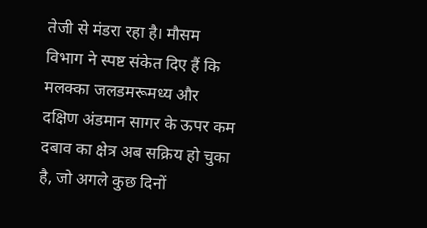तेजी से मंडरा रहा है। मौसम विभाग ने स्पष्ट संकेत दिए हैं कि मलक्का जलडमरूमध्य और दक्षिण अंडमान सागर के ऊपर कम दबाव का क्षेत्र अब सक्रिय हो चुका है, जो अगले कुछ दिनों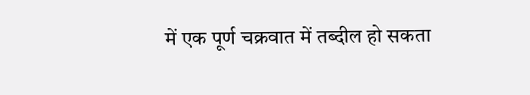में एक पूर्ण चक्रवात में तब्दील हो सकता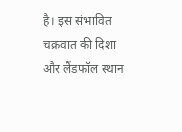है। इस संभावित चक्रवात की दिशा और लैंडफॉल स्थान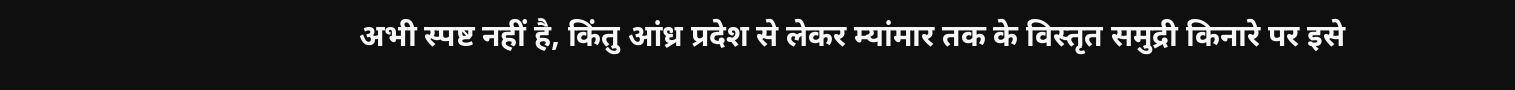अभी स्पष्ट नहीं है, किंतु आंध्र प्रदेश से लेकर म्यांमार तक के विस्तृत समुद्री किनारे पर इसे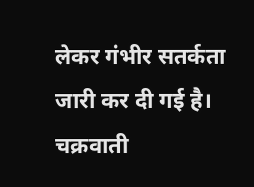लेकर गंभीर सतर्कता जारी कर दी गई है। चक्रवाती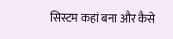सिस्टम कहां बना और कैसे